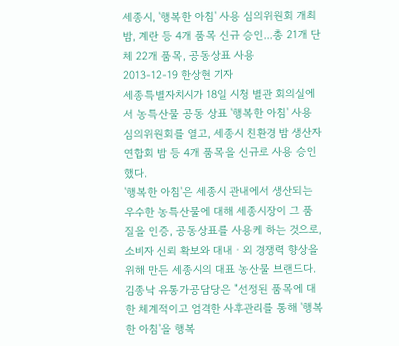세종시, '행복한 아침' 사용 심의위원회 개최
밤, 계란 등 4개 품목 신규 승인...총 21개 단체 22개 품목, 공동상표 사용
2013-12-19 한상현 기자
세종특별자치시가 18일 시청 별관 회의실에서 농특산물 공동 상표 '행복한 아침' 사용 심의위원회를 열고, 세종시 친환경 밤 생산자 연합회 밤 등 4개 품목을 신규로 사용 승인했다.
'행복한 아침'은 세종시 관내에서 생산되는 우수한 농특산물에 대해 세종시장이 그 품질을 인증, 공동상표를 사용케 하는 것으로, 소비자 신뢰 확보와 대내ㆍ외 경쟁력 향상을 위해 만든 세종시의 대표 농산물 브랜드다.
김종낙 유통가공담당은 "선정된 품목에 대한 체계적이고 엄격한 사후관리를 통해 '행복한 아침'을 행복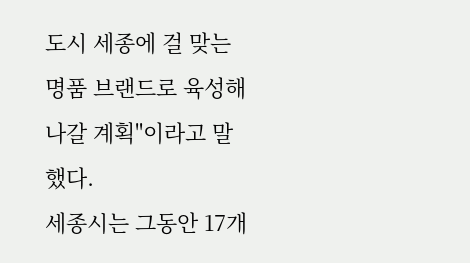도시 세종에 걸 맞는 명품 브랜드로 육성해 나갈 계획"이라고 말했다.
세종시는 그동안 17개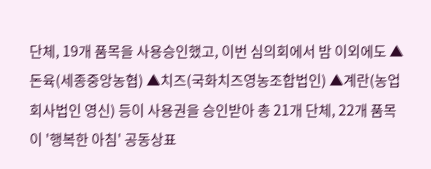단체, 19개 품목을 사용승인했고, 이번 심의회에서 밤 이외에도 ▲돈육(세종중앙농협) ▲치즈(국화치즈영농조합법인) ▲계란(농업회사법인 영신) 등이 사용권을 승인받아 총 21개 단체, 22개 품목이 '행복한 아침' 공동상표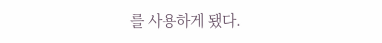를 사용하게 됐다.